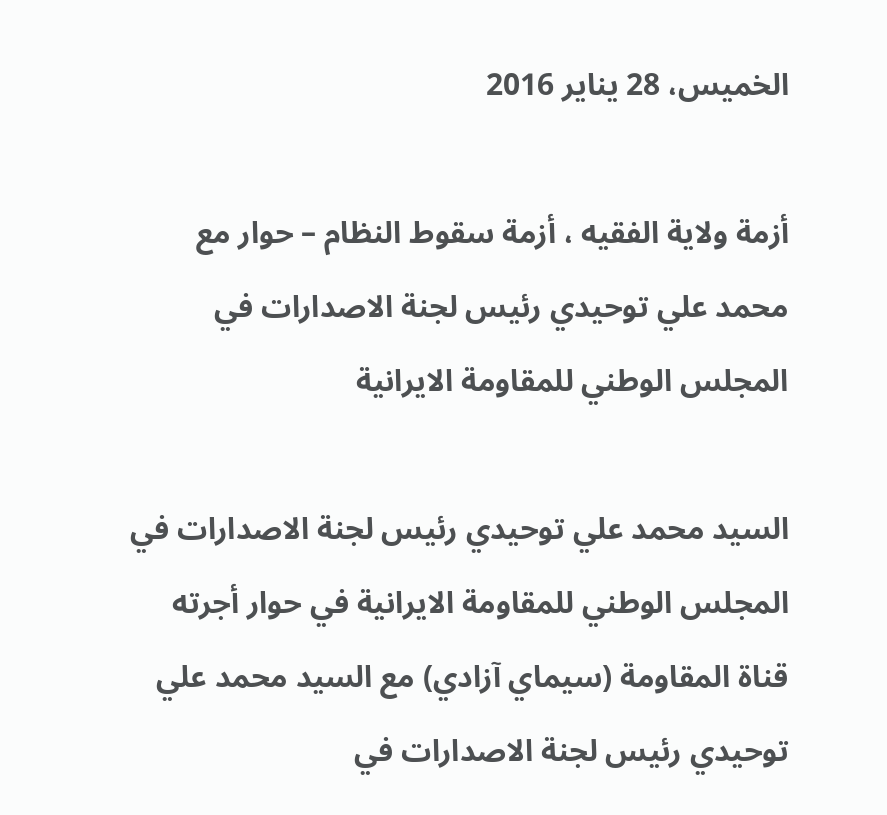الخميس، 28 يناير 2016

أزمة ولاية الفقيه ، أزمة سقوط النظام – حوار مع محمد علي توحيدي رئيس لجنة الاصدارات في المجلس الوطني للمقاومة الايرانية

السيد محمد علي توحيدي رئيس لجنة الاصدارات في المجلس الوطني للمقاومة الايرانية في حوار أجرته قناة المقاومة (سيماي آزادي) مع السيد محمد علي توحيدي رئيس لجنة الاصدارات في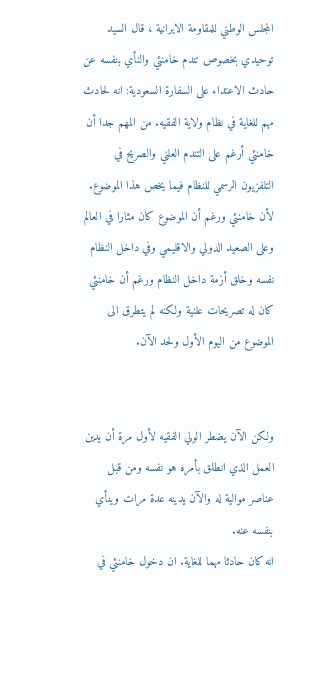المجلس الوطني للمقاومة الايرانية ، قال السيد توحيدي بخصوص تندم خامنئي والنأي بنفسه عن حادث الاعتداء على السفارة السعودية: انه لحادث مهم للغاية في نظام ولاية الفقيه. من المهم جدا أن خامنئي أرغم على التندم العلني والصريح في التلفزيون الرسمي للنظام فيما يخص هذا الموضوع. لأن خامنئي ورغم أن الموضوع كان مثارا في العالم وعلى الصعيد الدولي والاقليمي وفي داخل النظام نفسه وخلق أزمة داخل النظام ورغم أن خامنئي كان له تصريحات علنية ولكنه لم يتطرق الى الموضوع من اليوم الأول ولحد الآن.


ولكن الآن يضطر الولي الفقيه لأول مرة أن يدين العمل الذي انطلق بأمره هو نفسه ومن قبل عناصر موالية له والآن يدينه عدة مرات وينأي بنفسه عنه.
انه كان حادثا مهما للغاية. ان دخول خامنئي في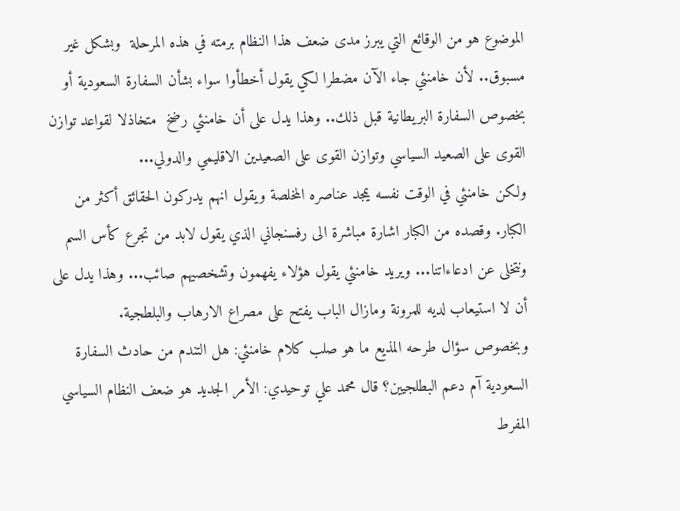الموضوع هو من الوقائع التي يبرز مدى ضعف هذا النظام برمته في هذه المرحلة  وبشكل غير مسبوق.. لأن خامنئي جاء الآن مضطرا لكي يقول أخطأوا سواء بشأن السفارة السعودية أو بخصوص السفارة البريطانية قبل ذلك.. وهذا يدل على أن خامنئي رضخ  متخاذلا لقواعد توازن القوى على الصعيد السياسي وتوازن القوى على الصعيدين الاقليمي والدولي...
ولكن خامنئي في الوقت نفسه يمجد عناصره المخلصة ويقول انهم يدركون الحقائق أكثر من الكبار. وقصده من الكبار اشارة مباشرة الى رفسنجاني الذي يقول لابد من تجرع كأس السم ونتخلى عن ادعاءاتنا... ويريد خامنئي يقول هؤلاء يفهمون وتشخصيهم صائب... وهذا يدل على أن لا استيعاب لديه للمرونة ومازال الباب يفتح على مصراع الارهاب والبلطجية.
وبخصوص سؤال طرحه المذيع ما هو صلب كلام خامنئي: هل التندم من حادث السفارة السعودية آم دعم البطلجيين؟ قال محمد علي توحيدي: الأمر الجديد هو ضعف النظام السياسي المفرط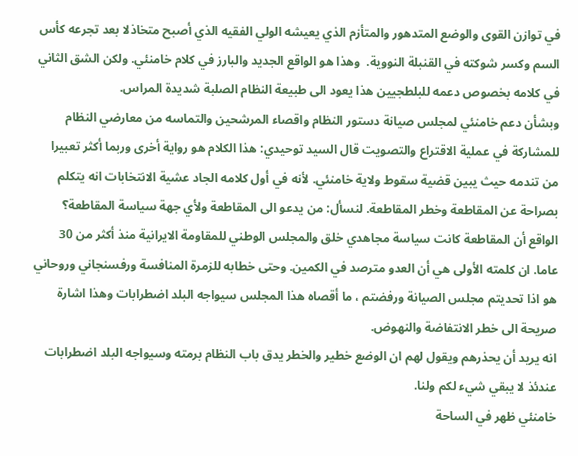في توازن القوى والوضع المتدهور والمتأزم الذي يعيشه الولي الفقيه الذي أصبح متخاذلا بعد تجرعه كأس السم وكسر شوكته في القنبلة النووية.  وهذا هو الواقع الجديد والبارز في كلام خامنئي. ولكن الشق الثاني في كلامه بخصوص دعمه للبلطجيين هذا يعود الى طبيعة النظام الصلبة شديدة المراس.
وبشأن دعم خامنئي لمجلس صيانة دستور النظام واقصاء المرشحين والتماسه من معارضي النظام للمشاركة في عملية الاقتراع والتصويت قال السيد توحيدي: هذا الكلام هو رواية أخرى وربما أكثر تعبيرا من تندمه حيث يبين قضية سقوط ولاية خامنئي. لأنه في أول كلامه الجاد عشية الانتخابات انه يتكلم بصراحة عن المقاطعة وخطر المقاطعة. لنسأل: من يدعو الى المقاطعة ولأي جهة سياسة المقاطعة؟ الواقع أن المقاطعة كانت سياسة مجاهدي خلق والمجلس الوطني للمقاومة الايرانية منذ أكثر من 30 عاما. ان كلمته الأولى هي أن العدو مترصد في الكمين. وحتى خطابه للزمرة المنافسة ورفسنجاني وروحاني هو اذا تحديتم مجلس الصيانة ورفضتم ، ما أقصاه هذا المجلس سيواجه البلد اضطرابات وهذا اشارة صريحة الى خطر الانتفاضة والنهوض.
انه يريد أن يحذرهم ويقول لهم ان الوضع خطير والخطر يدق باب النظام برمته وسيواجه البلد اضطرابات عندئذ لا يبقي شيء لكم ولنا.
خامنئي ظهر في الساحة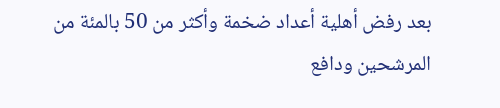بعد رفض أهلية أعداد ضخمة وأكثر من 50 بالمئة من المرشحين ودافع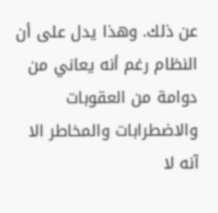عن ذلك. وهذا يدل على أن النظام رغم أنه يعاني من دوامة من العقوبات والاضطرابات والمخاطر الا آنه لا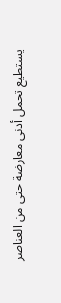يستطيع تحمل أدنى معارضة حتى من العناصر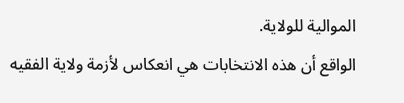الموالية للولاية.
الواقع أن هذه الانتخابات هي انعكاس لأزمة ولاية الفقيه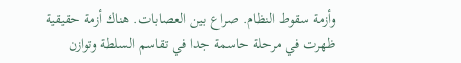وأزمة سقوط النظام. صراع بين العصابات. هناك أزمة حقيقية ظهرت في مرحلة حاسمة جدا في تقاسم السلطة وتوازن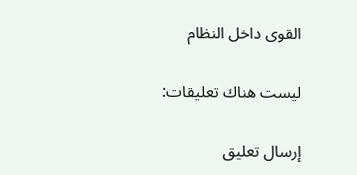القوى داخل النظام

ليست هناك تعليقات:

إرسال تعليق